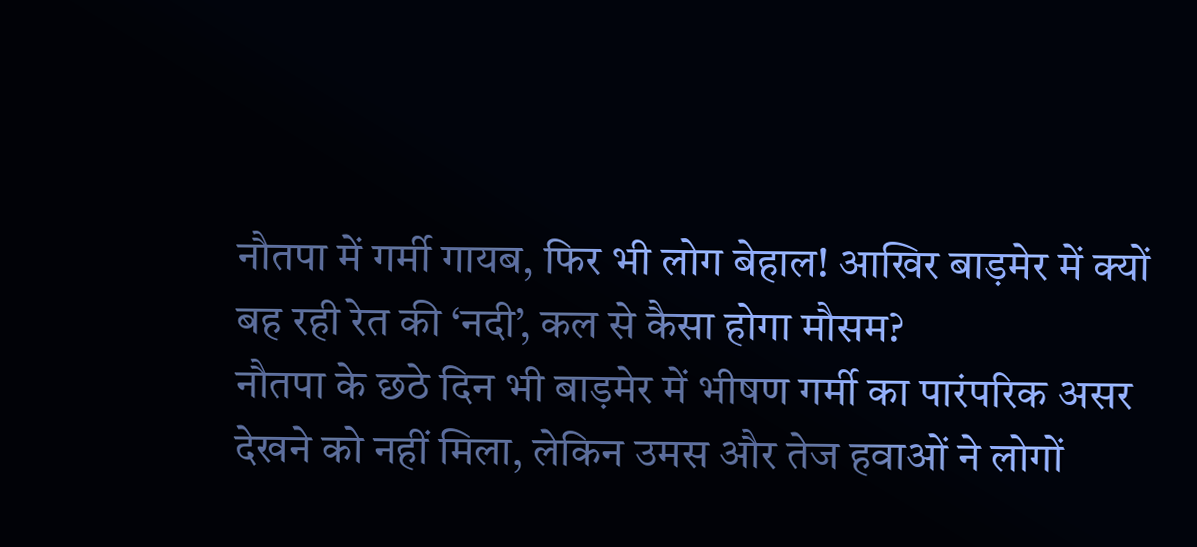नौतपा में गर्मी गायब, फिर भी लोग बेहाल! आखिर बाड़मेर में क्यों बह रही रेत की ‘नदी’, कल से कैसा होगा मौसम?
नौतपा के छठे दिन भी बाड़मेर में भीषण गर्मी का पारंपरिक असर देखने को नहीं मिला, लेकिन उमस और तेज हवाओं ने लोगों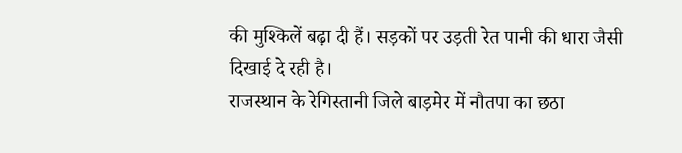की मुश्किलें बढ़ा दी हैं। सड़कों पर उड़ती रेत पानी की धारा जैसी दिखाई दे रही है।
राजस्थान के रेगिस्तानी जिले बाड़मेर में नौतपा का छठा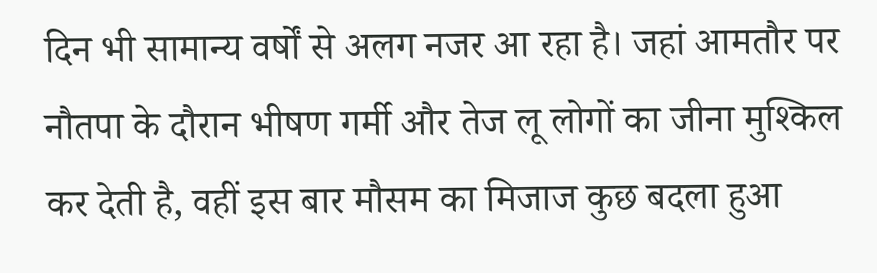दिन भी सामान्य वर्षों से अलग नजर आ रहा है। जहां आमतौर पर नौतपा के दौरान भीषण गर्मी और तेज लू लोगों का जीना मुश्किल कर देती है, वहीं इस बार मौसम का मिजाज कुछ बदला हुआ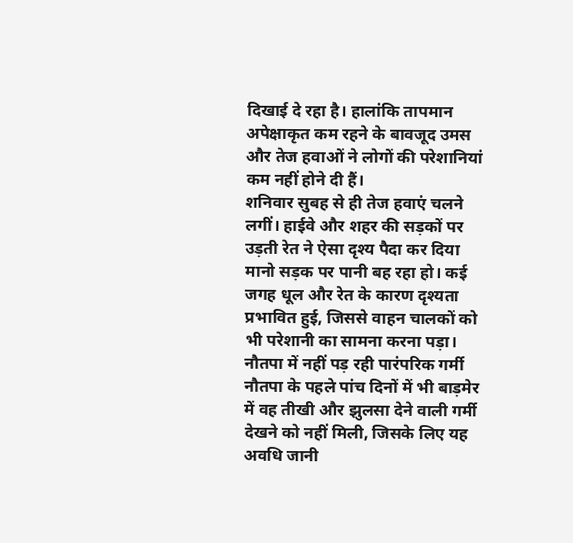दिखाई दे रहा है। हालांकि तापमान अपेक्षाकृत कम रहने के बावजूद उमस और तेज हवाओं ने लोगों की परेशानियां कम नहीं होने दी हैं।
शनिवार सुबह से ही तेज हवाएं चलने लगीं। हाईवे और शहर की सड़कों पर उड़ती रेत ने ऐसा दृश्य पैदा कर दिया मानो सड़क पर पानी बह रहा हो। कई जगह धूल और रेत के कारण दृश्यता प्रभावित हुई, जिससे वाहन चालकों को भी परेशानी का सामना करना पड़ा।
नौतपा में नहीं पड़ रही पारंपरिक गर्मी
नौतपा के पहले पांच दिनों में भी बाड़मेर में वह तीखी और झुलसा देने वाली गर्मी देखने को नहीं मिली, जिसके लिए यह अवधि जानी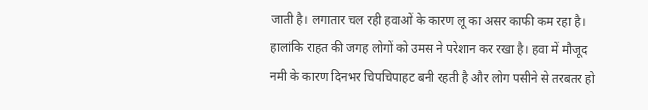जाती है। लगातार चल रही हवाओं के कारण लू का असर काफी कम रहा है।
हालांकि राहत की जगह लोगों को उमस ने परेशान कर रखा है। हवा में मौजूद नमी के कारण दिनभर चिपचिपाहट बनी रहती है और लोग पसीने से तरबतर हो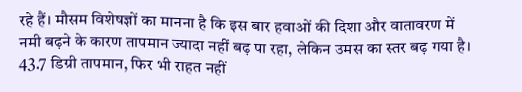रहे हैं। मौसम विशेषज्ञों का मानना है कि इस बार हवाओं की दिशा और वातावरण में नमी बढ़ने के कारण तापमान ज्यादा नहीं बढ़ पा रहा, लेकिन उमस का स्तर बढ़ गया है।
43.7 डिग्री तापमान, फिर भी राहत नहीं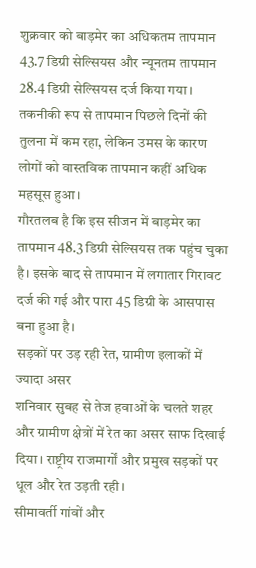शुक्रवार को बाड़मेर का अधिकतम तापमान 43.7 डिग्री सेल्सियस और न्यूनतम तापमान 28.4 डिग्री सेल्सियस दर्ज किया गया। तकनीकी रूप से तापमान पिछले दिनों की तुलना में कम रहा, लेकिन उमस के कारण लोगों को वास्तविक तापमान कहीं अधिक महसूस हुआ।
गौरतलब है कि इस सीजन में बाड़मेर का तापमान 48.3 डिग्री सेल्सियस तक पहुंच चुका है। इसके बाद से तापमान में लगातार गिरावट दर्ज की गई और पारा 45 डिग्री के आसपास बना हुआ है।
सड़कों पर उड़ रही रेत, ग्रामीण इलाकों में ज्यादा असर
शनिवार सुबह से तेज हवाओं के चलते शहर और ग्रामीण क्षेत्रों में रेत का असर साफ दिखाई दिया। राष्ट्रीय राजमार्गों और प्रमुख सड़कों पर धूल और रेत उड़ती रही।
सीमावर्ती गांवों और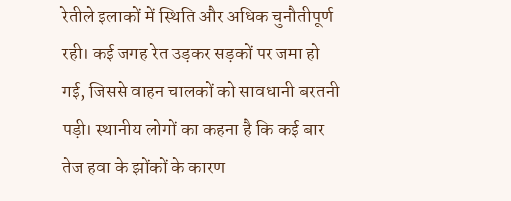रेतीले इलाकों में स्थिति और अधिक चुनौतीपूर्ण रही। कई जगह रेत उड़कर सड़कों पर जमा हो गई, जिससे वाहन चालकों को सावधानी बरतनी पड़ी। स्थानीय लोगों का कहना है कि कई बार तेज हवा के झोंकों के कारण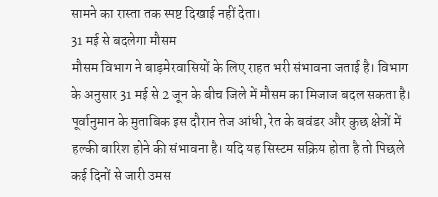सामने का रास्ता तक स्पष्ट दिखाई नहीं देता।
31 मई से बदलेगा मौसम
मौसम विभाग ने बाड़मेरवासियों के लिए राहत भरी संभावना जताई है। विभाग के अनुसार 31 मई से 2 जून के बीच जिले में मौसम का मिजाज बदल सकता है।
पूर्वानुमान के मुताबिक इस दौरान तेज आंधी, रेत के बवंडर और कुछ क्षेत्रों में हल्की बारिश होने की संभावना है। यदि यह सिस्टम सक्रिय होता है तो पिछले कई दिनों से जारी उमस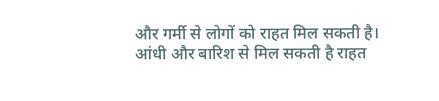और गर्मी से लोगों को राहत मिल सकती है।
आंधी और बारिश से मिल सकती है राहत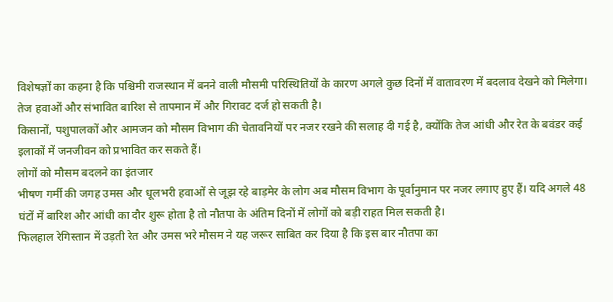विशेषज्ञों का कहना है कि पश्चिमी राजस्थान में बनने वाली मौसमी परिस्थितियों के कारण अगले कुछ दिनों में वातावरण में बदलाव देखने को मिलेगा। तेज हवाओं और संभावित बारिश से तापमान में और गिरावट दर्ज हो सकती है।
किसानों, पशुपालकों और आमजन को मौसम विभाग की चेतावनियों पर नजर रखने की सलाह दी गई है, क्योंकि तेज आंधी और रेत के बवंडर कई इलाकों में जनजीवन को प्रभावित कर सकते हैं।
लोगों को मौसम बदलने का इंतजार
भीषण गर्मी की जगह उमस और धूलभरी हवाओं से जूझ रहे बाड़मेर के लोग अब मौसम विभाग के पूर्वानुमान पर नजर लगाए हुए हैं। यदि अगले 48 घंटों में बारिश और आंधी का दौर शुरू होता है तो नौतपा के अंतिम दिनों में लोगों को बड़ी राहत मिल सकती है।
फिलहाल रेगिस्तान में उड़ती रेत और उमस भरे मौसम ने यह जरूर साबित कर दिया है कि इस बार नौतपा का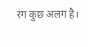रंग कुछ अलग है।